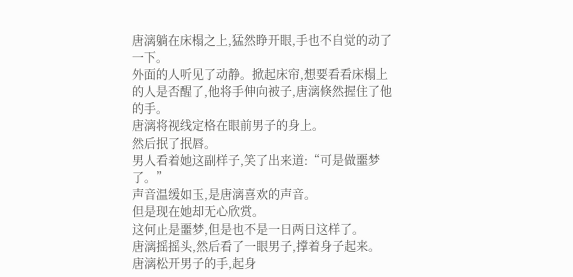唐漓躺在床榻之上,猛然睁开眼,手也不自觉的动了一下。
外面的人听见了动静。掀起床帘,想要看看床榻上的人是否醒了,他将手伸向被子,唐漓倏然握住了他的手。
唐漓将视线定格在眼前男子的身上。
然后抿了抿唇。
男人看着她这副样子,笑了出来道:“可是做噩梦了。”
声音温缓如玉,是唐漓喜欢的声音。
但是现在她却无心欣赏。
这何止是噩梦,但是也不是一日两日这样了。
唐漓摇摇头,然后看了一眼男子,撑着身子起来。
唐漓松开男子的手,起身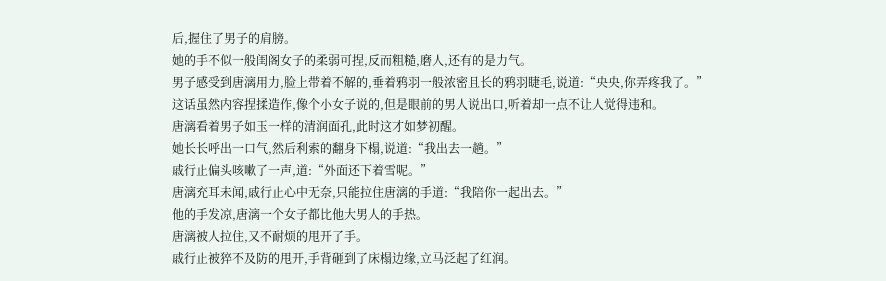后,握住了男子的肩膀。
她的手不似一般闺阁女子的柔弱可捏,反而粗糙,磨人,还有的是力气。
男子感受到唐漓用力,脸上带着不解的,垂着鸦羽一般浓密且长的鸦羽睫毛,说道:“央央,你弄疼我了。”
这话虽然内容捏揉造作,像个小女子说的,但是眼前的男人说出口,听着却一点不让人觉得违和。
唐漓看着男子如玉一样的清润面孔,此时这才如梦初醒。
她长长呼出一口气,然后利索的翻身下榻,说道:“我出去一趟。”
戚行止偏头咳嗽了一声,道:“外面还下着雪呢。”
唐漓充耳未闻,戚行止心中无奈,只能拉住唐漓的手道:“我陪你一起出去。”
他的手发凉,唐漓一个女子都比他大男人的手热。
唐漓被人拉住,又不耐烦的甩开了手。
戚行止被猝不及防的甩开,手背砸到了床榻边缘,立马泛起了红润。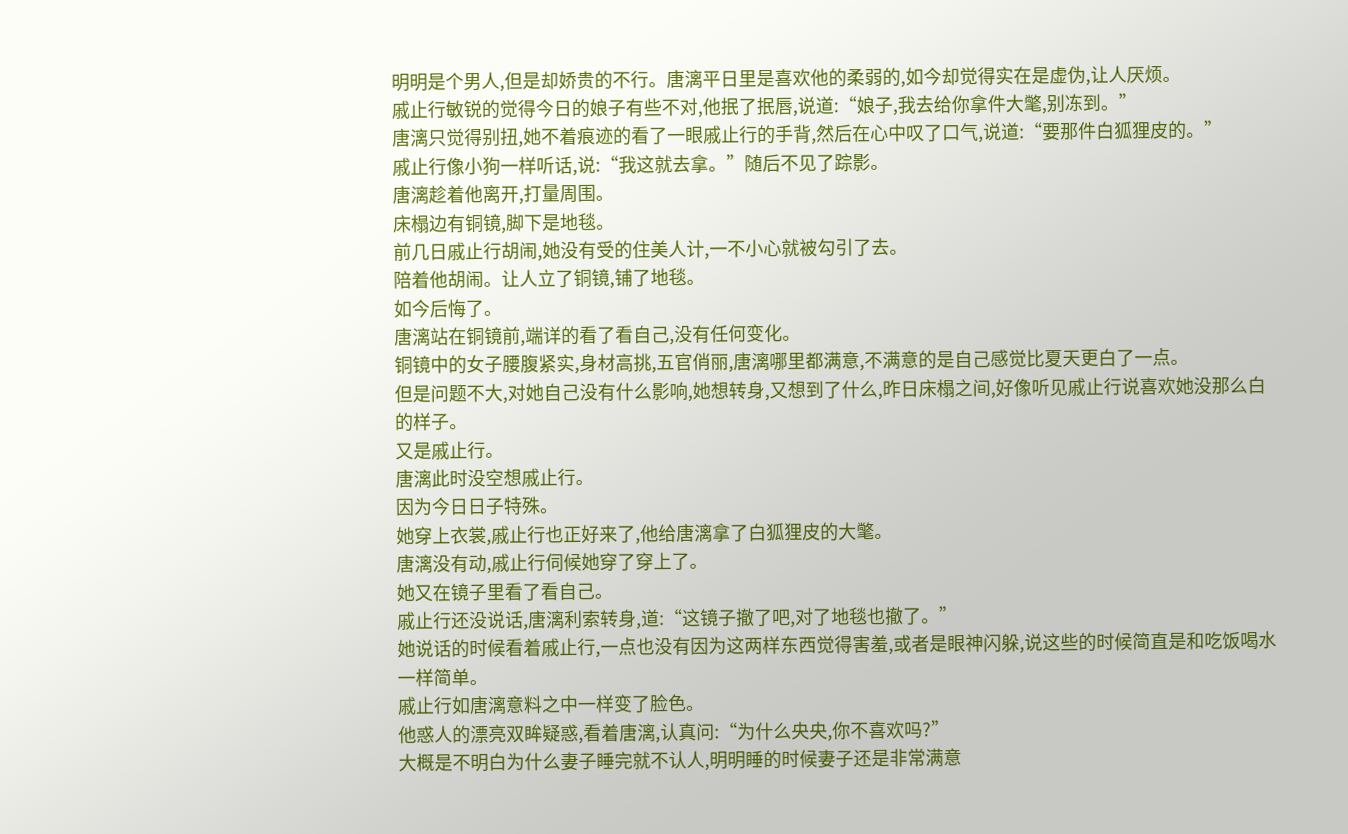明明是个男人,但是却娇贵的不行。唐漓平日里是喜欢他的柔弱的,如今却觉得实在是虚伪,让人厌烦。
戚止行敏锐的觉得今日的娘子有些不对,他抿了抿唇,说道:“娘子,我去给你拿件大氅,别冻到。”
唐漓只觉得别扭,她不着痕迹的看了一眼戚止行的手背,然后在心中叹了口气,说道:“要那件白狐狸皮的。”
戚止行像小狗一样听话,说:“我这就去拿。”随后不见了踪影。
唐漓趁着他离开,打量周围。
床榻边有铜镜,脚下是地毯。
前几日戚止行胡闹,她没有受的住美人计,一不小心就被勾引了去。
陪着他胡闹。让人立了铜镜,铺了地毯。
如今后悔了。
唐漓站在铜镜前,端详的看了看自己,没有任何变化。
铜镜中的女子腰腹紧实,身材高挑,五官俏丽,唐漓哪里都满意,不满意的是自己感觉比夏天更白了一点。
但是问题不大,对她自己没有什么影响,她想转身,又想到了什么,昨日床榻之间,好像听见戚止行说喜欢她没那么白的样子。
又是戚止行。
唐漓此时没空想戚止行。
因为今日日子特殊。
她穿上衣裳,戚止行也正好来了,他给唐漓拿了白狐狸皮的大氅。
唐漓没有动,戚止行伺候她穿了穿上了。
她又在镜子里看了看自己。
戚止行还没说话,唐漓利索转身,道:“这镜子撤了吧,对了地毯也撤了。”
她说话的时候看着戚止行,一点也没有因为这两样东西觉得害羞,或者是眼神闪躲,说这些的时候简直是和吃饭喝水一样简单。
戚止行如唐漓意料之中一样变了脸色。
他惑人的漂亮双眸疑惑,看着唐漓,认真问:“为什么央央,你不喜欢吗?”
大概是不明白为什么妻子睡完就不认人,明明睡的时候妻子还是非常满意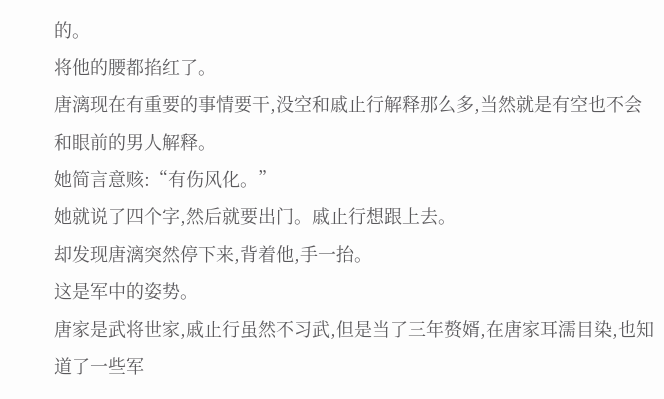的。
将他的腰都掐红了。
唐漓现在有重要的事情要干,没空和戚止行解释那么多,当然就是有空也不会和眼前的男人解释。
她简言意赅:“有伤风化。”
她就说了四个字,然后就要出门。戚止行想跟上去。
却发现唐漓突然停下来,背着他,手一抬。
这是军中的姿势。
唐家是武将世家,戚止行虽然不习武,但是当了三年赘婿,在唐家耳濡目染,也知道了一些军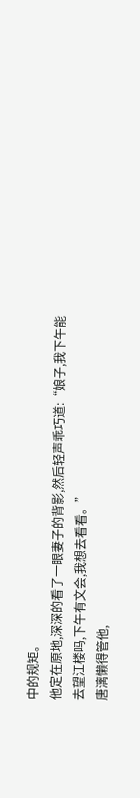中的规矩。
他定在原地,深深的看了一眼妻子的背影,然后轻声乖巧道:“娘子,我下午能去望江楼吗,下午有文会,我想去看看。”
唐漓懒得管他,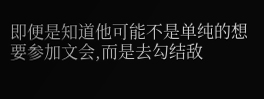即便是知道他可能不是单纯的想要参加文会,而是去勾结敌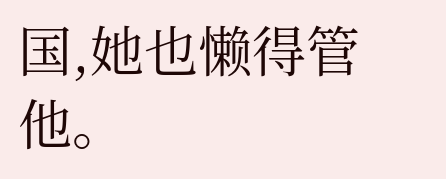国,她也懒得管他。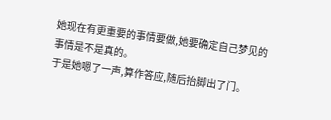她现在有更重要的事情要做,她要确定自己梦见的事情是不是真的。
于是她嗯了一声,算作答应,随后抬脚出了门。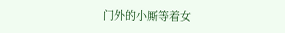门外的小厮等着女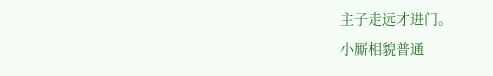主子走远才进门。
小厮相貌普通